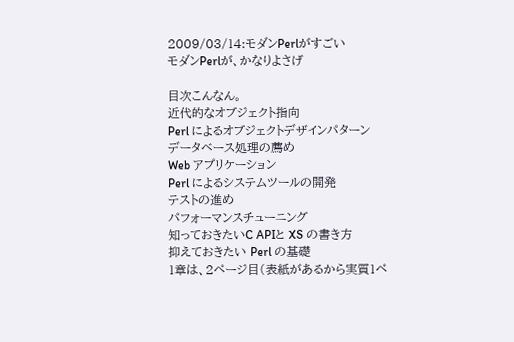2009/03/14:モダンPerlがすごい
モダンPerlが、かなりよさげ

目次こんなん。
近代的なオブジェクト指向
Perl によるオブジェクトデザインパターン
データベース処理の薦め
Web アプリケーション
Perl によるシステムツールの開発
テストの進め
パフォーマンスチューニング
知っておきたいC APIと XS の書き方
抑えておきたい Perl の基礎
1章は、2ページ目(表紙があるから実質1ペ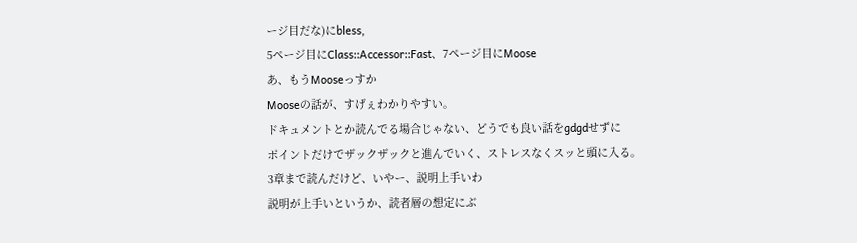ージ目だな)にbless,
5ページ目にClass::Accessor::Fast、7ページ目にMoose
あ、もうMooseっすか
Mooseの話が、すげぇわかりやすい。
ドキュメントとか読んでる場合じゃない、どうでも良い話をgdgdせずに
ポイントだけでザックザックと進んでいく、ストレスなくスッと頭に入る。
3章まで読んだけど、いやー、説明上手いわ
説明が上手いというか、読者層の想定にぶ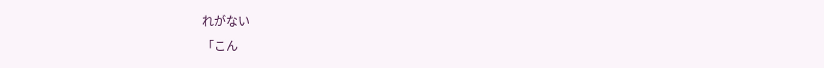れがない
「こん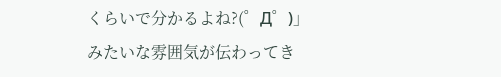くらいで分かるよね?(゜Д゜)」
みたいな雰囲気が伝わってき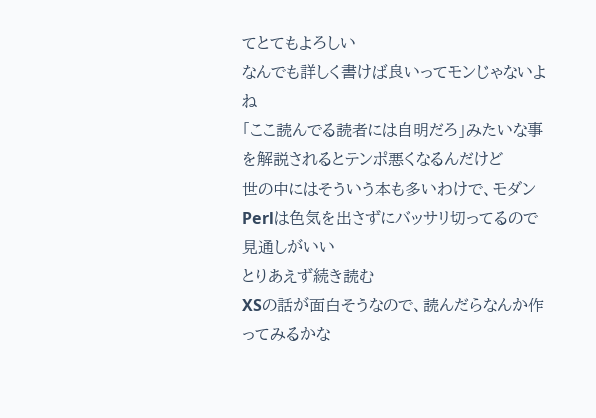てとてもよろしい
なんでも詳しく書けば良いってモンじゃないよね
「ここ読んでる読者には自明だろ」みたいな事を解説されるとテンポ悪くなるんだけど
世の中にはそういう本も多いわけで、モダンPerlは色気を出さずにバッサリ切ってるので見通しがいい
とりあえず続き読む
XSの話が面白そうなので、読んだらなんか作ってみるかな